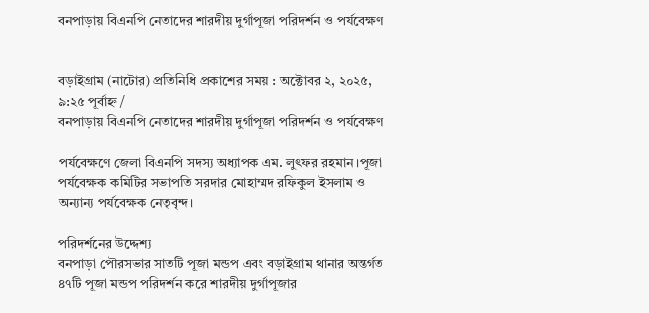বনপাড়ায় বিএনপি নেতাদের শারদীয় দুর্গাপূজা পরিদর্শন ও পর্যবেক্ষণ


বড়াইগ্রাম (নাটোর) প্রতিনিধি প্রকাশের সময় : অক্টোবর ২, ২০২৫, ৯:২৫ পূর্বাহ্ন /
বনপাড়ায় বিএনপি নেতাদের শারদীয় দুর্গাপূজা পরিদর্শন ও পর্যবেক্ষণ

পর্যবেক্ষণে জেলা বিএনপি সদস্য অধ্যাপক এম. লুৎফর রহমান।পূজা পর্যবেক্ষক কমিটির সভাপতি সরদার মোহাম্মদ রফিকুল ইসলাম ও অন্যান্য পর্যবেক্ষক নেতৃবৃন্দ।

পরিদর্শনের উদ্দেশ্য
বনপাড়া পৌরসভার সাতটি পূজা মন্ডপ এবং বড়াইগ্রাম থানার অন্তর্গত ৪৭টি পূজা মন্ডপ পরিদর্শন করে শারদীয় দুর্গাপূজার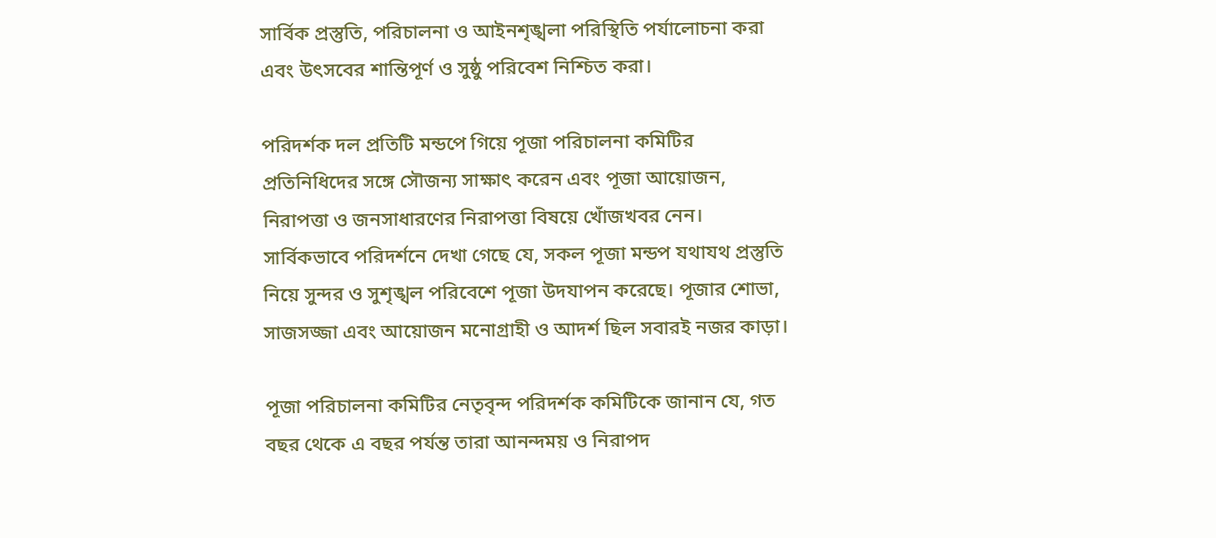সার্বিক প্রস্তুতি, পরিচালনা ও আইনশৃঙ্খলা পরিস্থিতি পর্যালোচনা করা এবং উৎসবের শান্তিপূর্ণ ও সুষ্ঠু পরিবেশ নিশ্চিত করা।

পরিদর্শক দল প্রতিটি মন্ডপে গিয়ে পূজা পরিচালনা কমিটির প্রতিনিধিদের সঙ্গে সৌজন্য সাক্ষাৎ করেন এবং পূজা আয়োজন, নিরাপত্তা ও জনসাধারণের নিরাপত্তা বিষয়ে খোঁজখবর নেন। সার্বিকভাবে পরিদর্শনে দেখা গেছে যে, সকল পূজা মন্ডপ যথাযথ প্রস্তুতি নিয়ে সুন্দর ও সুশৃঙ্খল পরিবেশে পূজা উদযাপন করেছে। পূজার শোভা, সাজসজ্জা এবং আয়োজন মনোগ্রাহী ও আদর্শ ছিল সবারই নজর কাড়া।

পূজা পরিচালনা কমিটির নেতৃবৃন্দ পরিদর্শক কমিটিকে জানান যে, গত বছর থেকে এ বছর পর্যন্ত তারা আনন্দময় ও নিরাপদ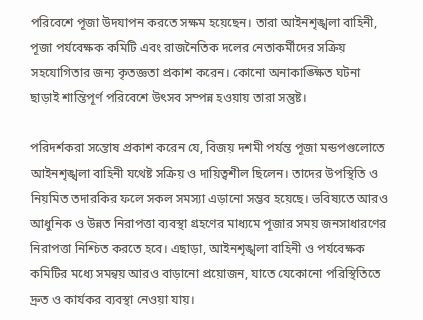পরিবেশে পূজা উদযাপন করতে সক্ষম হয়েছেন। তারা আইনশৃঙ্খলা বাহিনী, পূজা পর্যবেক্ষক কমিটি এবং রাজনৈতিক দলের নেতাকর্মীদের সক্রিয় সহযোগিতার জন্য কৃতজ্ঞতা প্রকাশ করেন। কোনো অনাকাঙ্ক্ষিত ঘটনা ছাড়াই শান্তিপূর্ণ পরিবেশে উৎসব সম্পন্ন হওয়ায় তারা সন্তুষ্ট।

পরিদর্শকরা সন্তোষ প্রকাশ করেন যে, বিজয় দশমী পর্যন্ত পূজা মন্ডপগুলোতে আইনশৃঙ্খলা বাহিনী যথেষ্ট সক্রিয় ও দায়িত্বশীল ছিলেন। তাদের উপস্থিতি ও নিয়মিত তদারকির ফলে সকল সমস্যা এড়ানো সম্ভব হয়েছে। ভবিষ্যতে আরও আধুনিক ও উন্নত নিরাপত্তা ব্যবস্থা গ্রহণের মাধ্যমে পূজার সময় জনসাধারণের নিরাপত্তা নিশ্চিত করতে হবে। এছাড়া, আইনশৃঙ্খলা বাহিনী ও পর্যবেক্ষক কমিটির মধ্যে সমন্বয় আরও বাড়ানো প্রয়োজন, যাতে যেকোনো পরিস্থিতিতে দ্রুত ও কার্যকর ব্যবস্থা নেওয়া যায়।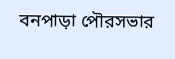বনপাড়া পৌরসভার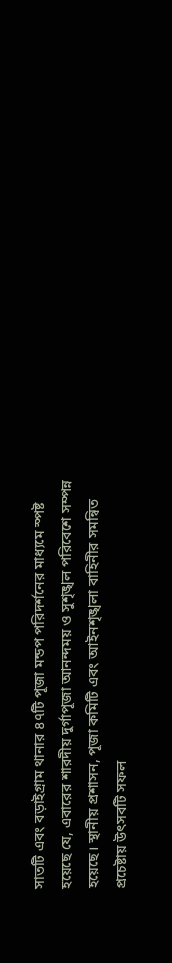সাতটি এবং বড়াইগ্রাম থানার ৪৭টি পূজা মন্ডপ পরিদর্শনের মাধ্যমে স্পষ্ট হয়েছে যে, এবারের শারদীয় দুর্গাপূজা আনন্দময় ও সুশৃঙ্খল পরিবেশে সম্পন্ন হয়েছে। স্থানীয় প্রশাসন, পূজা কমিটি এবং আইনশৃঙ্খলা বাহিনীর সমন্বিত প্রচেষ্টায় উৎসবটি সফল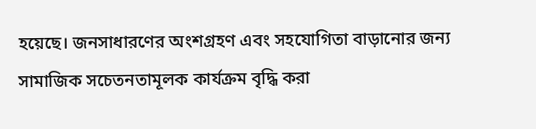হয়েছে। জনসাধারণের অংশগ্রহণ এবং সহযোগিতা বাড়ানোর জন্য সামাজিক সচেতনতামূলক কার্যক্রম বৃদ্ধি করা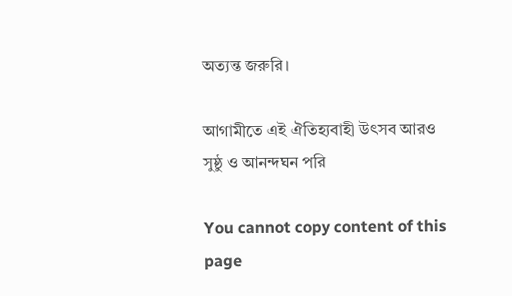অত্যন্ত জরুরি।

আগামীতে এই ঐতিহ্যবাহী উৎসব আরও সুষ্ঠু ও আনন্দঘন পরি

You cannot copy content of this page